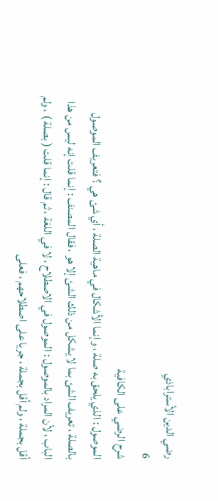رضي الدين الأستراباذي
6
شرح الرضي على الكافية
الموصول : الذي يلحق به صلة ، وإنما الأشكال في ماهية الصلة ، أي شئ هي ؟ فتعريف الموصول بالصلة ، تعريف الشئ بما لا يشكل من ذلك الشئ إلا هو ، فقال المصنف : إنما قلت إنه ليس من هذا الباب ، لأن المراد بالموصول : الموصول في الاصطلاح ، لا في اللغة ، ثم قال : إنما قلت ( بصلة ) ، ولم أقل بجملة ، ولم أقل بجملة ، جريا على اصطلاحهم ، فعلى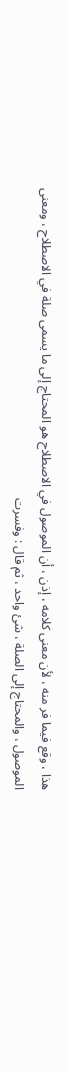هذا ، وقع فيما فر منه ، لأن معنى كلامه ، إذن ، أن الموصول في الاصطلاح هو المحتاج إلى ما يسمى صلة في الاصطلاح ، ومعنى الموصول ، والمحتاج إلى الصلة ، شئ واحد ، ثم قال : وفسرت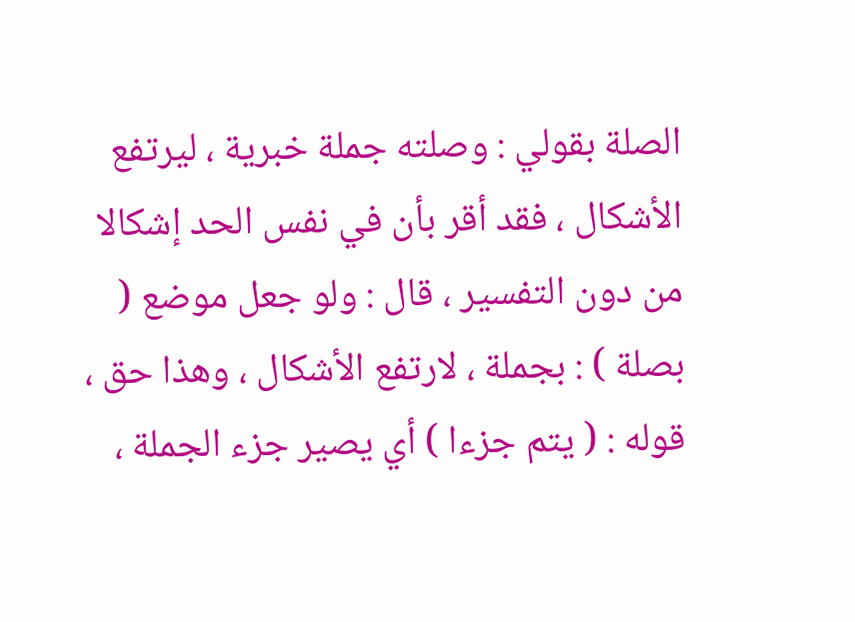الصلة بقولي : وصلته جملة خبرية ، ليرتفع الأشكال ، فقد أقر بأن في نفس الحد إشكالا من دون التفسير ، قال : ولو جعل موضع ( بصلة ) : بجملة ، لارتفع الأشكال ، وهذا حق ، قوله : ( يتم جزءا ) أي يصير جزء الجملة ،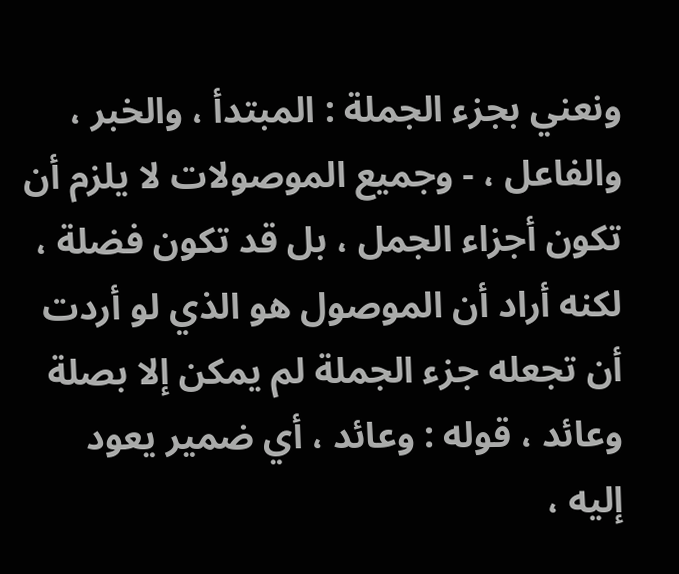ونعني بجزء الجملة : المبتدأ ، والخبر ، والفاعل ، - وجميع الموصولات لا يلزم أن تكون أجزاء الجمل ، بل قد تكون فضلة ، لكنه أراد أن الموصول هو الذي لو أردت أن تجعله جزء الجملة لم يمكن إلا بصلة وعائد ، قوله : وعائد ، أي ضمير يعود إليه ،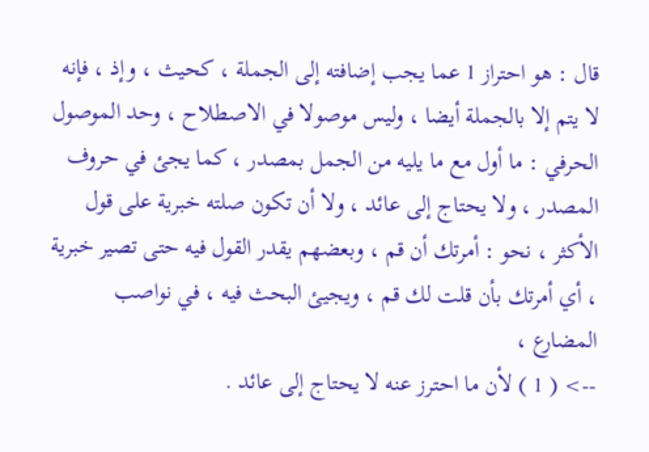قال : هو احتراز 1 عما يجب إضافته إلى الجملة ، كحيث ، وإذ ، فإنه لا يتم إلا بالجملة أيضا ، وليس موصولا في الاصطلاح ، وحد الموصول الحرفي : ما أول مع ما يليه من الجمل بمصدر ، كما يجئ في حروف المصدر ، ولا يحتاج إلى عائد ، ولا أن تكون صلته خبرية على قول الأكثر ، نحو : أمرتك أن قم ، وبعضهم يقدر القول فيه حتى تصير خبرية ، أي أمرتك بأن قلت لك قم ، ويجيئ البحث فيه ، في نواصب المضارع ،
--> ( 1 ) لأن ما احترز عنه لا يحتاج إلى عائد .